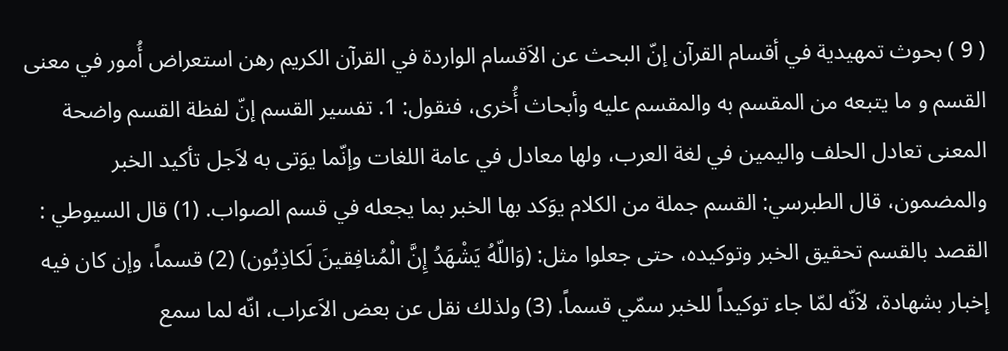( 9 ) بحوث تمهيدية في أقسام القرآن إنّ البحث عن الاَقسام الواردة في القرآن الكريم رهن استعراض أُمور في معنى القسم و ما يتبعه من المقسم به والمقسم عليه وأبحاث أُخرى، فنقول: 1. تفسير القسم إنّ لفظة القسم واضحة المعنى تعادل الحلف واليمين في لغة العرب، ولها معادل في عامة اللغات وإنّما يوَتى به لاَجل تأكيد الخبر والمضمون، قال الطبرسي: القسم جملة من الكلام يوَكد بها الخبر بما يجعله في قسم الصواب. (1) قال السيوطي : القصد بالقسم تحقيق الخبر وتوكيده، حتى جعلوا مثل: (وَاللّهُ يَشْهَدُ إِنَّ الْمُنافِقينَ لَكاذِبُون) (2) قسماً، وإن كان فيه إخبار بشهادة، لاَنّه لمّا جاء توكيداً للخبر سمّي قسماً. (3) ولذلك نقل عن بعض الاَعراب، انّه لما سمع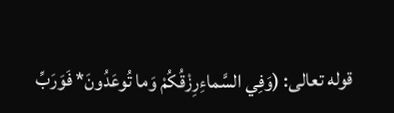قوله تعالى: (وَفِي السَّماءِرِزْقُكُمْ وَما تُوعَدُونَ* فَوَرَبِّ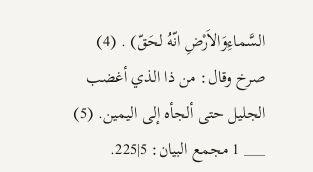السَّماءِوَالاَرْضِ انّهُ لحَقّ) . (4) صرخ وقال: من ذا الذي أغضب الجليل حتى ألجأه إلى اليمين. (5) ___ 1 مجمع البيان: 5|225.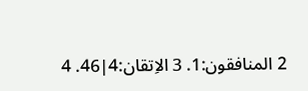2 المنافقون:1. 3 الاِتقان:4|46. 4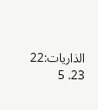الذاريات:22 23. 5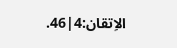الاِتقان:4|46.